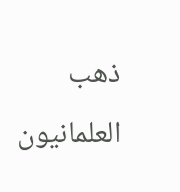ذهب العلمانيون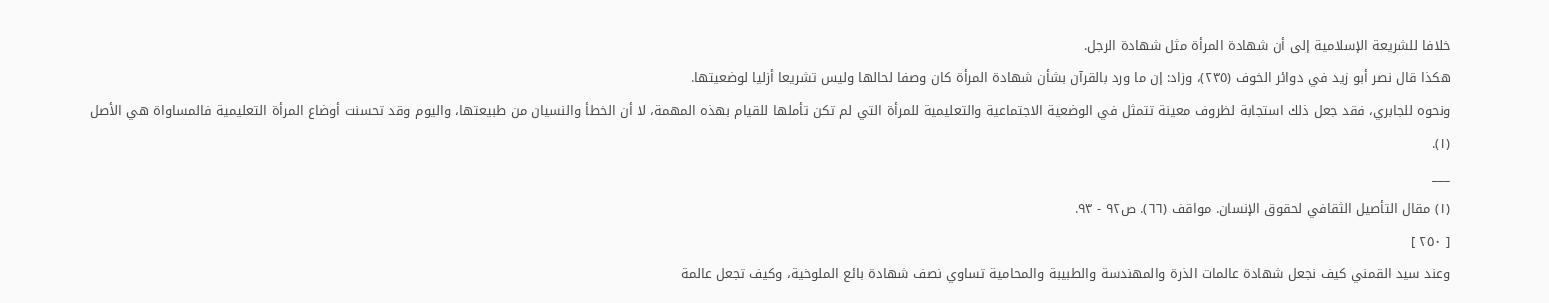خلافا للشريعة الإسلامية إلى أن شهادة المرأة مثل شهادة الرجل.
هكذا قال نصر أبو زيد في دوائر الخوف (٢٣٥)، وزاد: إن ما ورد بالقرآن بشأن شهادة المرأة كان وصفا لحالها وليس تشريعا أزليا لوضعيتها.
ونحوه للجابري، فقد جعل ذلك استجابة لظروف معينة تتمثل في الوضعية الاجتماعية والتعليمية للمرأة التي لم تكن تأملها للقيام بهذه المهمة، لا أن الخطأ والنسيان من طبيعتها، واليوم وقد تحسنت أوضاع المرأة التعليمية فالمساواة هي الأصل (١).
___
(١) مقال التأصيل الثقافي لحقوق الإنسان. مواقف (٦٦). ص٩٢ - ٩٣.
[ ٢٥٠ ]
وعند سيد القمني كيف نجعل شهادة عالمات الذرة والمهندسة والطبيبة والمحامية تساوي نصف شهادة بائع الملوخية، وكيف تجعل عالمة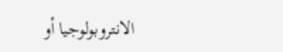الانتروبولوجيا أو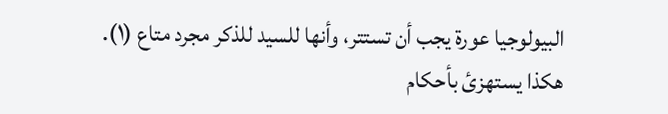البيولوجيا عورة يجب أن تستتر، وأنها للسيد للذكر مجرد متاع (١).
هكذا يستهزئ بأحكام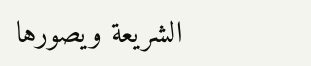الشريعة ويصورها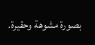بصورة مشوهة وحقيرة.